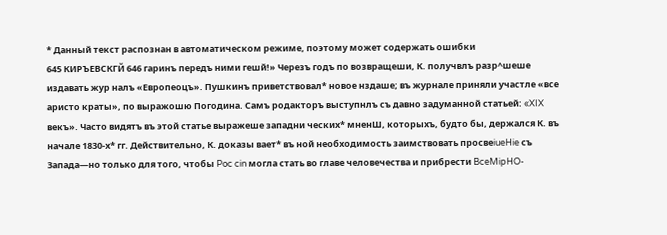* Данный текст распознан в автоматическом режиме, поэтому может содержать ошибки
645 КИРЪЕВСКГЙ 646 гаринъ передъ ними гешй!» Черезъ годъ по возвращеши, К. получвлъ разр^шеше издавать жур налъ «Европеоцъ». Пушкинъ приветствовал* новое нздаше; въ журнале приняли участле «все аристо краты», по выражошю Погодина. Самъ родакторъ выступнлъ съ давно задуманной статьей: «XIX векъ». Часто видятъ въ этой статье выражеше западни ческих* мненШ, которыхъ, будто бы, держался К. въ начале 1830-х* гг. Действительно, К. доказы вает* въ ной необходимость заимствовать просвеiueHie съ Запада—но только для того, чтобы Poc cin могла стать во главе человечества и прибрести BceMipHO-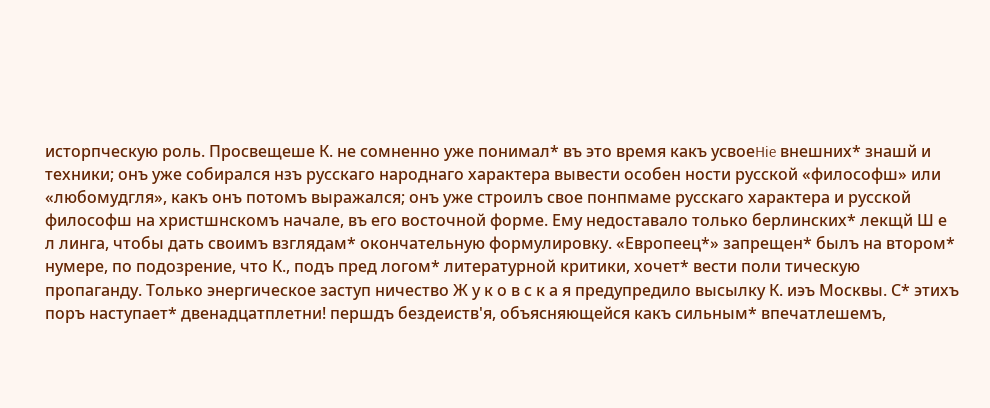исторпческую роль. Просвещеше К. не сомненно уже понимал* въ это время какъ усвоеHie внешних* знашй и техники; онъ уже собирался нзъ русскаго народнаго характера вывести особен ности русской «философш» или «любомудгля», какъ онъ потомъ выражался; онъ уже строилъ свое понпмаме русскаго характера и русской философш на христшнскомъ начале, въ его восточной форме. Ему недоставало только берлинских* лекщй Ш е л линга, чтобы дать своимъ взглядам* окончательную формулировку. «Европеец*» запрещен* былъ на втором* нумере, по подозрение, что К., подъ пред логом* литературной критики, хочет* вести поли тическую пропаганду. Только энергическое заступ ничество Ж у к о в с к а я предупредило высылку К. иэъ Москвы. С* этихъ поръ наступает* двенадцатплетни! першдъ бездеиств'я, объясняющейся какъ сильным* впечатлешемъ,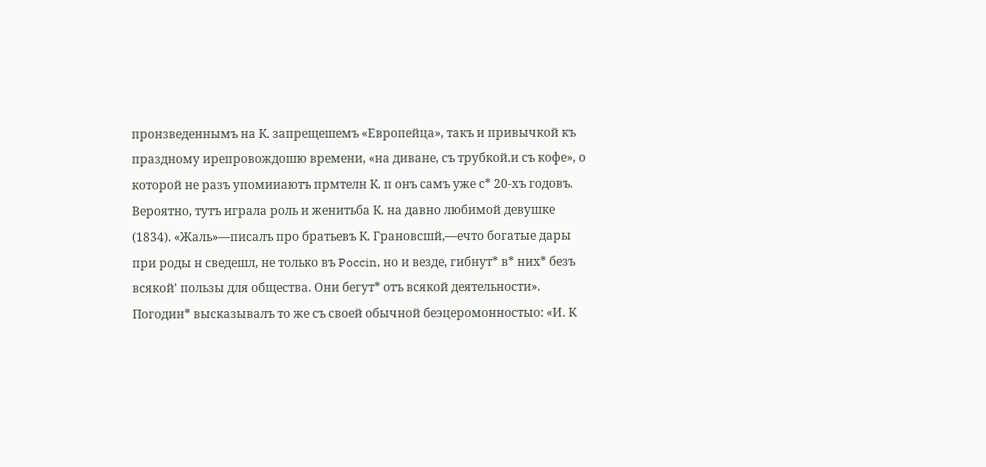пронзведеннымъ на К. запрещешемъ «Европейца», такъ и привычкой къ праздному ирепровождошю времени, «на диване, съ трубкой.и съ кофе», о которой не разъ упомииаютъ прмтелн К. п онъ самъ уже с* 20-хъ годовъ. Вероятно, тутъ играла роль и женитьба К. на давно любимой девушке (1834). «Жаль»—писалъ про братьевъ К. Грановсшй,—ечто богатые дары при роды н сведешл, не только въ Poccin, но и везде, гибнут* в* них* безъ всякой' пользы для общества. Они бегут* отъ всякой деятельности». Погодин* высказывалъ то же съ своей обычной беэцеромонностыо: «И. К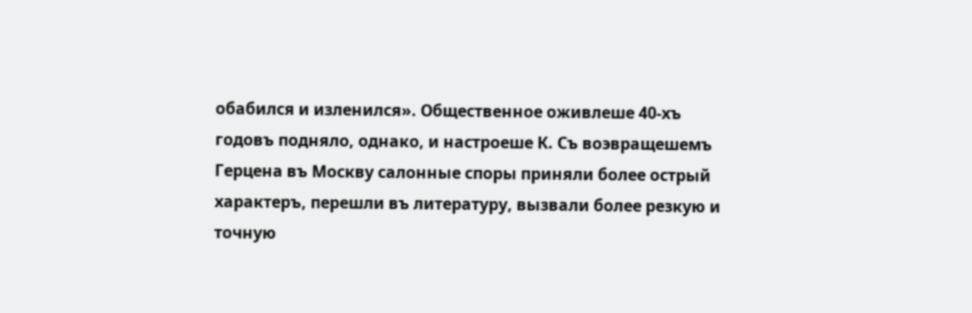обабился и изленился». Общественное оживлеше 40-хъ годовъ подняло, однако, и настроеше К. Съ воэвращешемъ Герцена въ Москву салонные споры приняли более острый характеръ, перешли въ литературу, вызвали более резкую и точную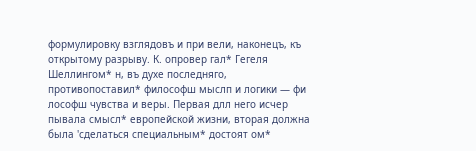формулировку взглядовъ и при вели, наконецъ, къ открытому разрыву. К. опровер гал* Гегеля Шеллингом* н, въ духе последняго, противопоставил* философш мыслп и логики — фи лософш чувства и веры. Первая длл него исчер пывала смысл* европейской жизни, вторая должна была 'сделаться специальным* достоят ом*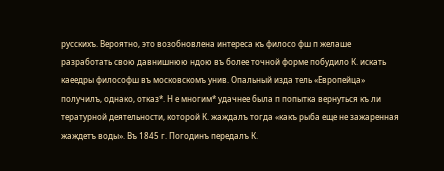русскихъ. Вероятно, это возобновлена интереса къ филосо фш п желаше разработать свою давнишнюю ндою въ более точной форме побудило К. искать каеедры философш въ московскомъ унив. Опальный изда тель «Европейца» получилъ, однако, отказ*. Н е многим* удачнее была п попытка вернуться къ ли тературной деятельности, которой К. жаждалъ тогда «какъ рыба еще не зажаренная жаждетъ воды». Въ 1845 г. Погодинъ передалъ К.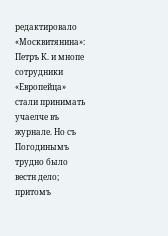редактировало «Москвитянина»: Петръ К. и мнопе сотрудники «Европейца» стали принимать учаелче въ журнале. Но съ Погодинымъ трудно было вестн дело; притомъ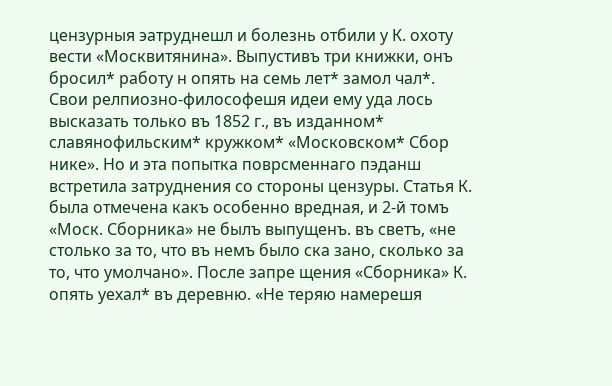цензурныя эатруднешл и болезнь отбили у К. охоту вести «Москвитянина». Выпустивъ три книжки, онъ бросил* работу н опять на семь лет* замол чал*. Свои релпиозно-философешя идеи ему уда лось высказать только въ 1852 г., въ изданном* славянофильским* кружком* «Московском* Сбор нике». Но и эта попытка поврсменнаго пэданш встретила затруднения со стороны цензуры. Статья К. была отмечена какъ особенно вредная, и 2-й томъ «Моск. Сборника» не былъ выпущенъ. въ светъ, «не столько за то, что въ немъ было ска зано, сколько за то, что умолчано». После запре щения «Сборника» К. опять уехал* въ деревню. «Не теряю намерешя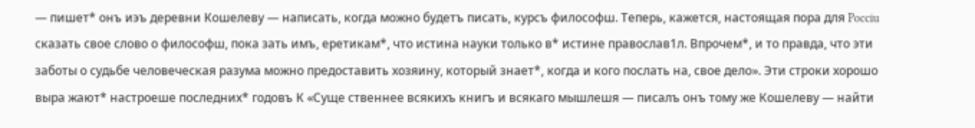— пишет* онъ иэъ деревни Кошелеву — написать, когда можно будетъ писать, курсъ философш. Теперь, кажется, настоящая пора для Pocciu сказать свое слово о философш, пока зать имъ, еретикам*, что истина науки только в* истине православ1л. Впрочем*, и то правда, что эти заботы о судьбе человеческая разума можно предоставить хозяину, который знает*, когда и кого послать на, свое дело». Эти строки хорошо выра жают* настроеше последних* годовъ К «Суще ственнее всякихъ книгъ и всякаго мышлешя — писалъ онъ тому же Кошелеву — найти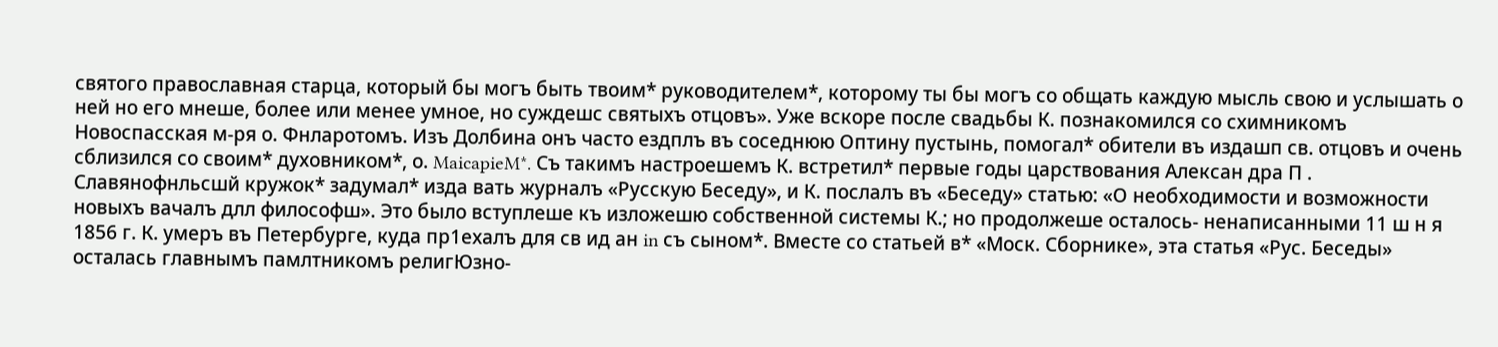святого православная старца, который бы могъ быть твоим* руководителем*, которому ты бы могъ со общать каждую мысль свою и услышать о ней но его мнеше, более или менее умное, но суждешс святыхъ отцовъ». Уже вскоре после свадьбы К. познакомился со схимникомъ Новоспасская м-ря о. Фнларотомъ. Изъ Долбина онъ часто ездплъ въ соседнюю Оптину пустынь, помогал* обители въ издашп св. отцовъ и очень сблизился со своим* духовником*, о. MaicapieM*. Съ такимъ настроешемъ К. встретил* первые годы царствования Алексан дра П . Славянофнльсшй кружок* задумал* изда вать журналъ «Русскую Беседу», и К. послалъ въ «Беседу» статью: «О необходимости и возможности новыхъ вачалъ длл философш». Это было вступлеше къ изложешю собственной системы К.; но продолжеше осталось- ненаписанными 11 ш н я 1856 г. К. умеръ въ Петербурге, куда пр1ехалъ для св ид ан in съ сыном*. Вместе со статьей в* «Моск. Сборнике», эта статья «Рус. Беседы» осталась главнымъ памлтникомъ религЮзно-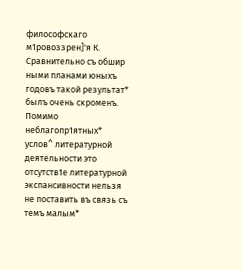философскаго м1ровоззрен]'я К. Сравнительно съ обшир ными планами юныхъ годовъ такой результат* былъ очень скроменъ. Помимо неблагопр1ятных* услов^ литературной деятельности это отсутств1е литературной экспансивности нельзя не поставить въ связь съ темъ малым*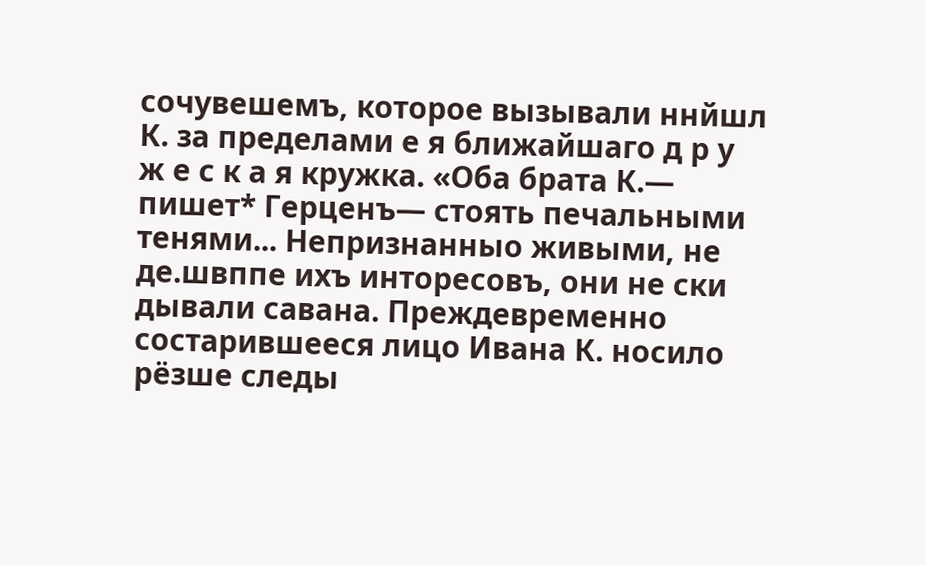сочувешемъ, которое вызывали ннйшл К. за пределами е я ближайшаго д р у ж е с к а я кружка. «Оба брата К.— пишет* Герценъ— стоять печальными тенями... Непризнанныо живыми, не де.швппе ихъ инторесовъ, они не ски дывали савана. Преждевременно состарившееся лицо Ивана К. носило рёзше следы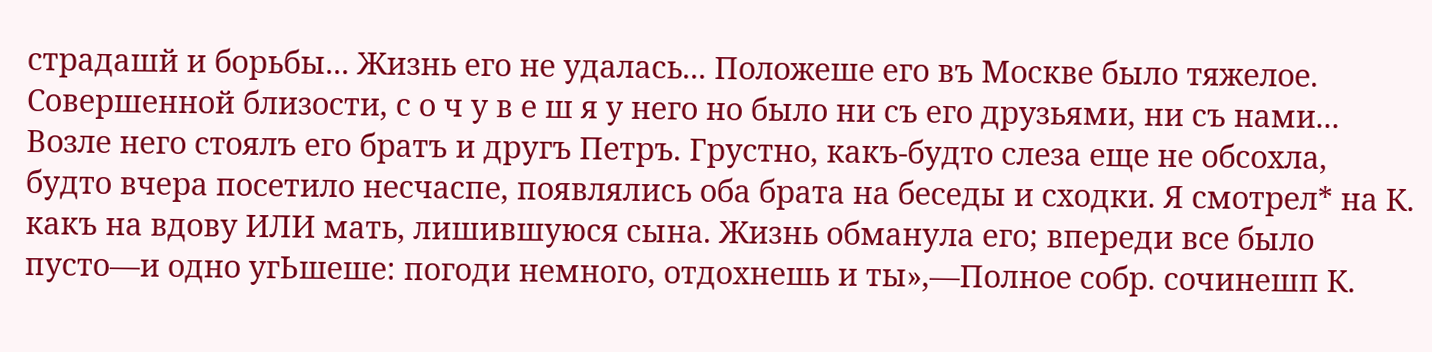страдашй и борьбы... Жизнь его не удалась... Положеше его въ Москве было тяжелое. Совершенной близости, с о ч у в е ш я у него но было ни съ его друзьями, ни съ нами... Возле него стоялъ его братъ и другъ Петръ. Грустно, какъ-будто слеза еще не обсохла, будто вчера посетило несчаспе, появлялись оба брата на беседы и сходки. Я смотрел* на К. какъ на вдову ИЛИ мать, лишившуюся сына. Жизнь обманула его; впереди все было пусто—и одно угЬшеше: погоди немного, отдохнешь и ты»,—Полное собр. сочинешп К.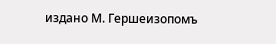издано М. Гершеизопомъ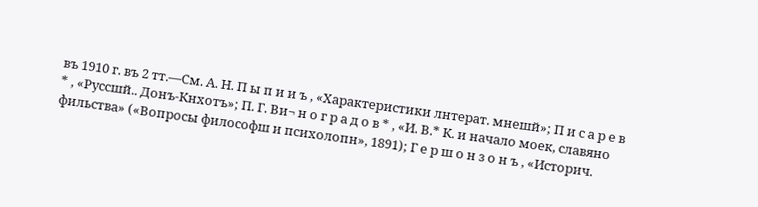въ 1910 г. въ 2 тт.—См. А. Н. П ы п и и ъ , «Характеристики лнтерат. мнешй»; П и с а р е в * , «Руссшй.. Донъ-Кнхотъ»; П. Г. Ви¬ н о г р а д о в * , «И. В.* К. и начало моек, славяно фильства» («Вопросы философш и психолопн», 1891); Г е р ш о н з о н ъ , «Историч.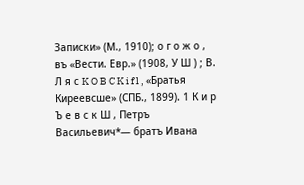Записки» (М., 1910); о г о ж о , въ «Вести. Евр.» (1908, У Ш ) ; В. Л я с K O B C K i f l , «Братья Киреевсше» (СПБ., 1899). 1 К и р Ъ е в с к Ш , Петръ Васильевич*— братъ Ивана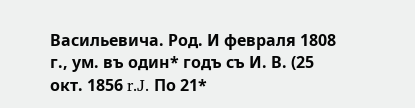Васильевича. Род. И февраля 1808 г., ум. въ один* годъ съ И. В. (25 окт. 1856 r.J. По 21*